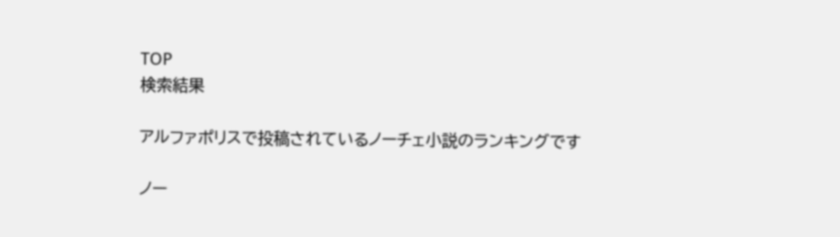TOP
検索結果

アルファポリスで投稿されているノーチェ小説のランキングです

ノー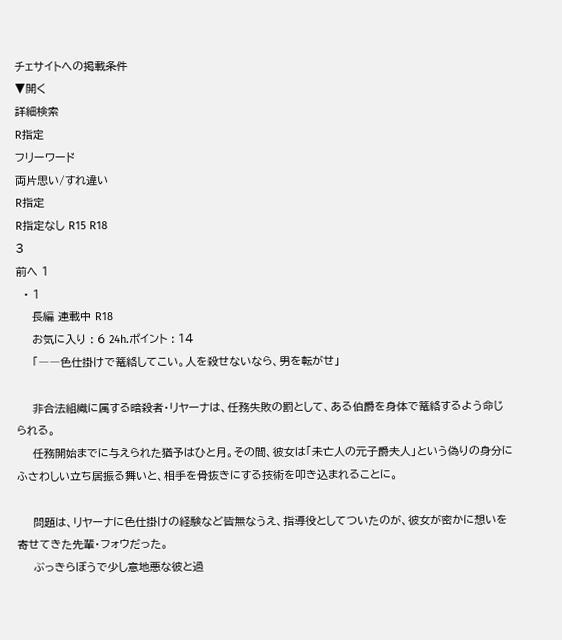チェサイトへの掲載条件
▼開く
詳細検索
R指定
フリーワード
両片思い/すれ違い
R指定
R指定なし R15 R18
3
前へ 1
  • 1
    長編 連載中 R18
    お気に入り : 6 24h.ポイント : 14
    「――色仕掛けで篭絡してこい。人を殺せないなら、男を転がせ」

    非合法組織に属する暗殺者・リヤーナは、任務失敗の罰として、ある伯爵を身体で篭絡するよう命じられる。
    任務開始までに与えられた猶予はひと月。その間、彼女は「未亡人の元子爵夫人」という偽りの身分にふさわしい立ち居振る舞いと、相手を骨抜きにする技術を叩き込まれることに。

    問題は、リヤーナに色仕掛けの経験など皆無なうえ、指導役としてついたのが、彼女が密かに想いを寄せてきた先輩・フォウだった。
    ぶっきらぼうで少し意地悪な彼と過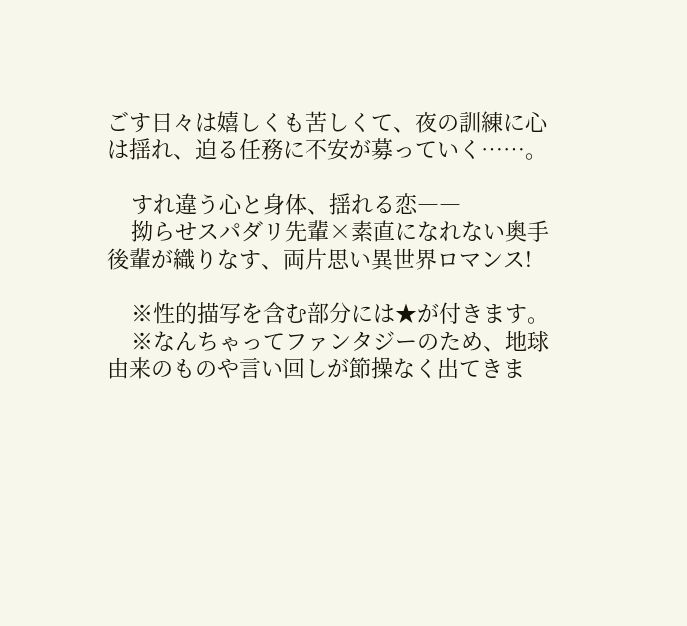ごす日々は嬉しくも苦しくて、夜の訓練に心は揺れ、迫る任務に不安が募っていく……。

    すれ違う心と身体、揺れる恋――
    拗らせスパダリ先輩×素直になれない奥手後輩が織りなす、両片思い異世界ロマンス!

    ※性的描写を含む部分には★が付きます。
    ※なんちゃってファンタジーのため、地球由来のものや言い回しが節操なく出てきま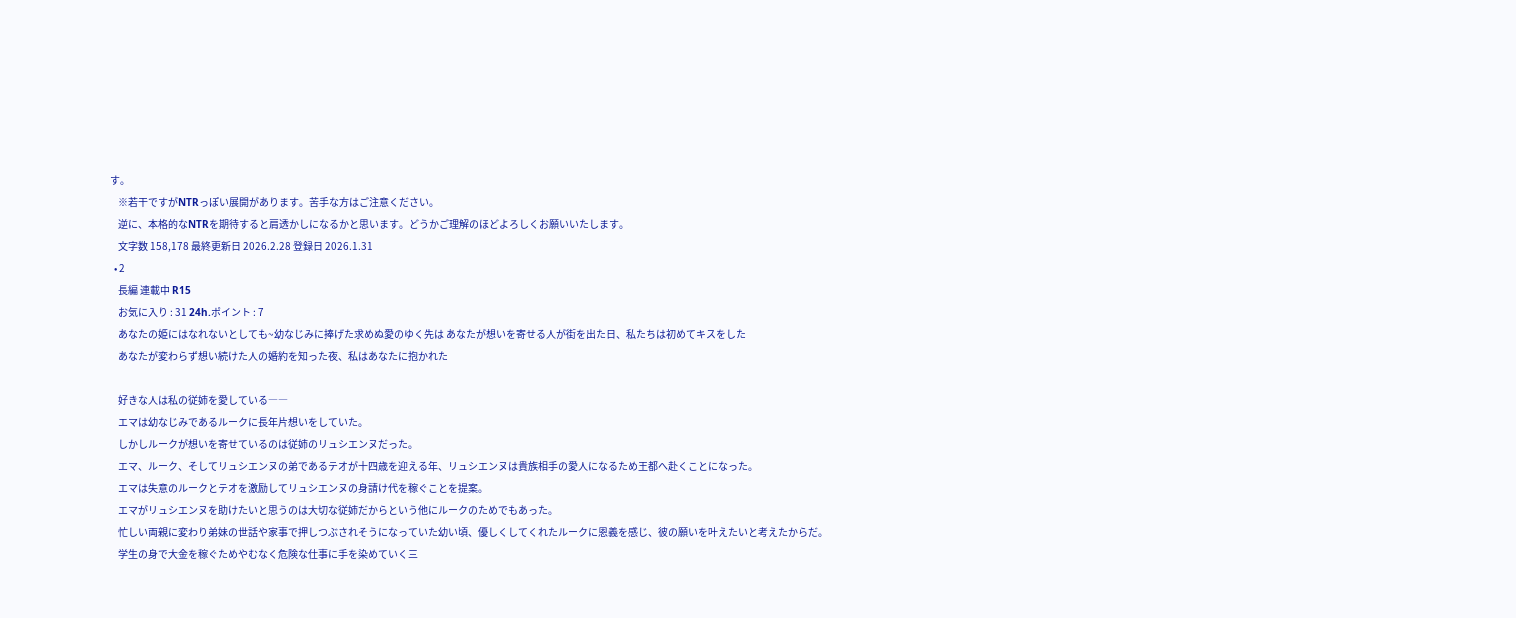す。
    ※若干ですがNTRっぽい展開があります。苦手な方はご注意ください。
    逆に、本格的なNTRを期待すると肩透かしになるかと思います。どうかご理解のほどよろしくお願いいたします。
    文字数 158,178 最終更新日 2026.2.28 登録日 2026.1.31
  • 2
    長編 連載中 R15
    お気に入り : 31 24h.ポイント : 7
    あなたの姫にはなれないとしても~幼なじみに捧げた求めぬ愛のゆく先は あなたが想いを寄せる人が街を出た日、私たちは初めてキスをした
    あなたが変わらず想い続けた人の婚約を知った夜、私はあなたに抱かれた

    好きな人は私の従姉を愛している――
    エマは幼なじみであるルークに長年片想いをしていた。
    しかしルークが想いを寄せているのは従姉のリュシエンヌだった。
    エマ、ルーク、そしてリュシエンヌの弟であるテオが十四歳を迎える年、リュシエンヌは貴族相手の愛人になるため王都へ赴くことになった。
    エマは失意のルークとテオを激励してリュシエンヌの身請け代を稼ぐことを提案。
    エマがリュシエンヌを助けたいと思うのは大切な従姉だからという他にルークのためでもあった。
    忙しい両親に変わり弟妹の世話や家事で押しつぶされそうになっていた幼い頃、優しくしてくれたルークに恩義を感じ、彼の願いを叶えたいと考えたからだ。
    学生の身で大金を稼ぐためやむなく危険な仕事に手を染めていく三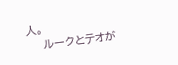人。
    ルークとテオが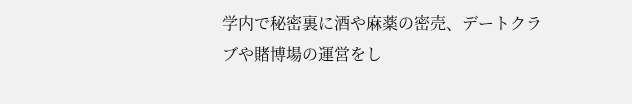学内で秘密裏に酒や麻薬の密売、デートクラブや賭博場の運営をし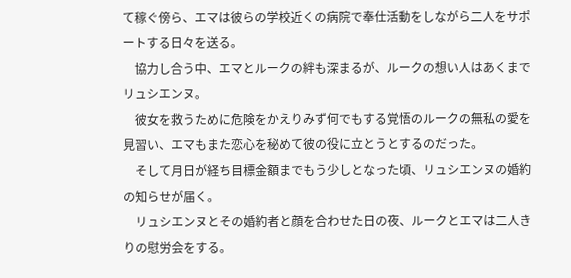て稼ぐ傍ら、エマは彼らの学校近くの病院で奉仕活動をしながら二人をサポートする日々を送る。
    協力し合う中、エマとルークの絆も深まるが、ルークの想い人はあくまでリュシエンヌ。
    彼女を救うために危険をかえりみず何でもする覚悟のルークの無私の愛を見習い、エマもまた恋心を秘めて彼の役に立とうとするのだった。
    そして月日が経ち目標金額までもう少しとなった頃、リュシエンヌの婚約の知らせが届く。
    リュシエンヌとその婚約者と顔を合わせた日の夜、ルークとエマは二人きりの慰労会をする。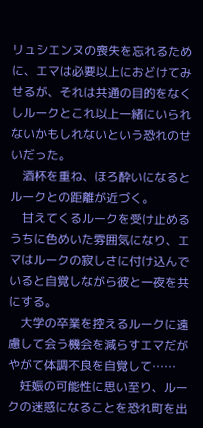リュシエンヌの喪失を忘れるために、エマは必要以上におどけてみせるが、それは共通の目的をなくしルークとこれ以上一緒にいられないかもしれないという恐れのせいだった。
    酒杯を重ね、ほろ酔いになるとルークとの距離が近づく。
    甘えてくるルークを受け止めるうちに色めいた雰囲気になり、エマはルークの寂しさに付け込んでいると自覚しながら彼と一夜を共にする。
    大学の卒業を控えるルークに遠慮して会う機会を減らすエマだがやがて体調不良を自覚して……
    妊娠の可能性に思い至り、ルークの迷惑になることを恐れ町を出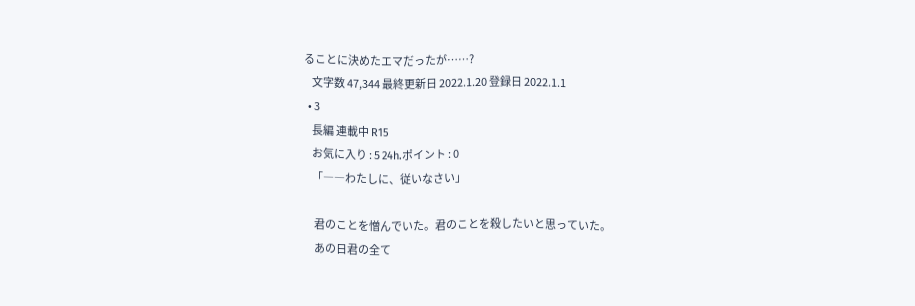ることに決めたエマだったが……?
    文字数 47,344 最終更新日 2022.1.20 登録日 2022.1.1
  • 3
    長編 連載中 R15
    お気に入り : 5 24h.ポイント : 0
    「――わたしに、従いなさい」

     君のことを憎んでいた。君のことを殺したいと思っていた。
     あの日君の全て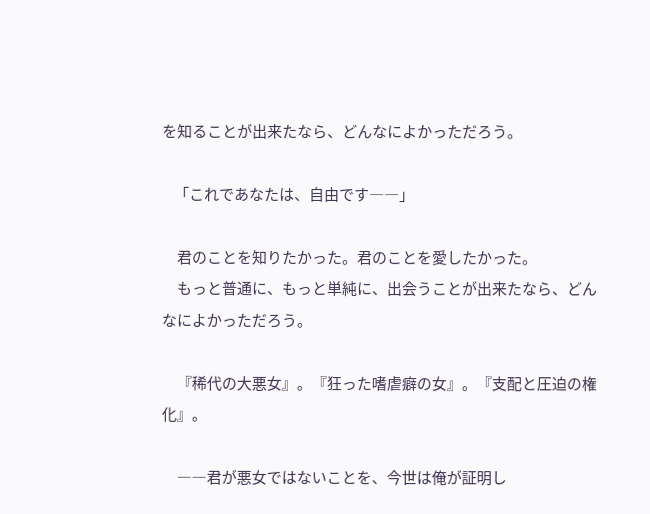を知ることが出来たなら、どんなによかっただろう。

    「これであなたは、自由です――」

     君のことを知りたかった。君のことを愛したかった。
     もっと普通に、もっと単純に、出会うことが出来たなら、どんなによかっただろう。

     『稀代の大悪女』。『狂った嗜虐癖の女』。『支配と圧迫の権化』。

     ――君が悪女ではないことを、今世は俺が証明し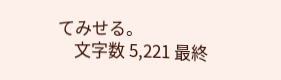てみせる。
    文字数 5,221 最終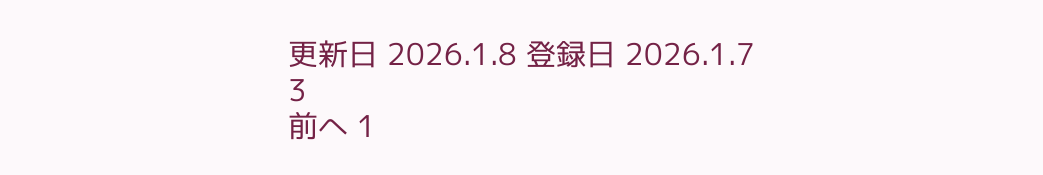更新日 2026.1.8 登録日 2026.1.7
3
前へ 1